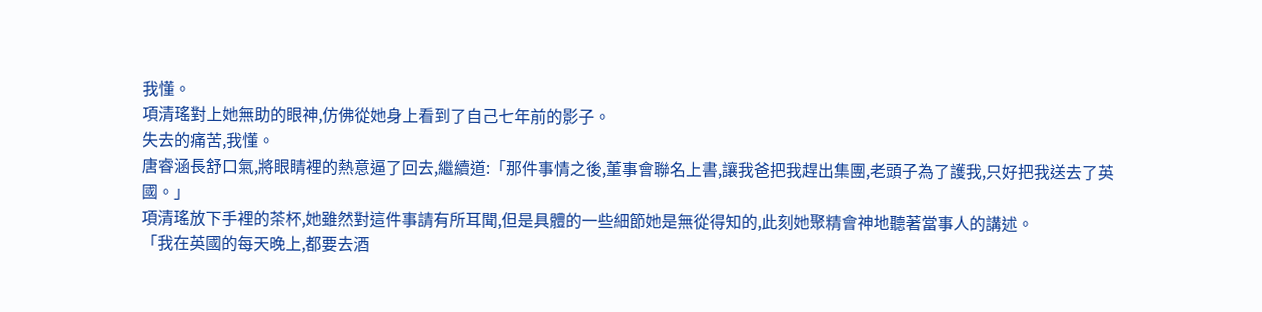我懂。
項清瑤對上她無助的眼神,仿佛從她身上看到了自己七年前的影子。
失去的痛苦,我懂。
唐睿涵長舒口氣,將眼睛裡的熱意逼了回去,繼續道:「那件事情之後,董事會聯名上書,讓我爸把我趕出集團,老頭子為了護我,只好把我送去了英國。」
項清瑤放下手裡的茶杯,她雖然對這件事請有所耳聞,但是具體的一些細節她是無從得知的,此刻她聚精會神地聽著當事人的講述。
「我在英國的每天晚上,都要去酒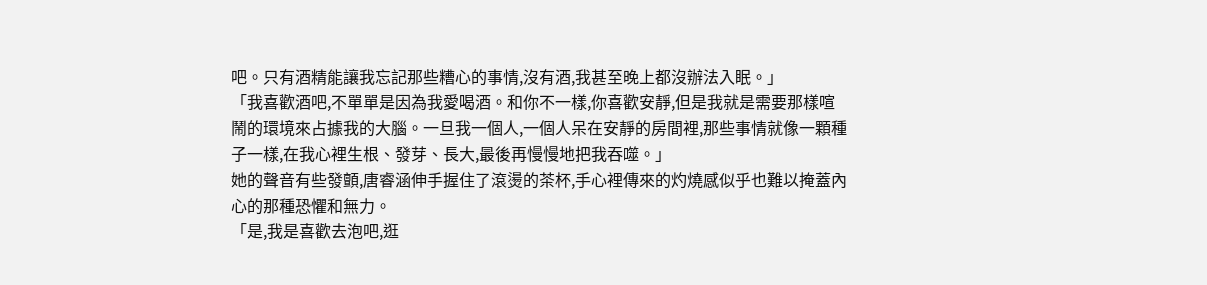吧。只有酒精能讓我忘記那些糟心的事情,沒有酒,我甚至晚上都沒辦法入眠。」
「我喜歡酒吧,不單單是因為我愛喝酒。和你不一樣,你喜歡安靜,但是我就是需要那樣喧鬧的環境來占據我的大腦。一旦我一個人,一個人呆在安靜的房間裡,那些事情就像一顆種子一樣,在我心裡生根、發芽、長大,最後再慢慢地把我吞噬。」
她的聲音有些發顫,唐睿涵伸手握住了滾燙的茶杯,手心裡傳來的灼燒感似乎也難以掩蓋內心的那種恐懼和無力。
「是,我是喜歡去泡吧,逛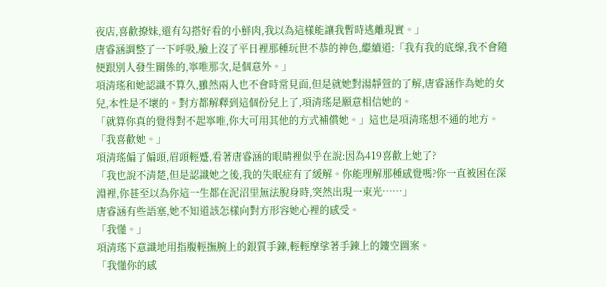夜店,喜歡撩妹,還有勾搭好看的小鮮肉,我以為這樣能讓我暫時逃離現實。」
唐睿涵調整了一下呼吸,臉上沒了平日裡那種玩世不恭的神色,繼續道:「我有我的底線,我不會隨便跟別人發生關係的,寧唯那次,是個意外。」
項清瑤和她認識不算久,雖然兩人也不會時常見面,但是就她對湯靜萱的了解,唐睿涵作為她的女兒,本性是不壞的。對方都解釋到這個份兒上了,項清瑤是願意相信她的。
「就算你真的覺得對不起寧唯,你大可用其他的方式補償她。」這也是項清瑤想不通的地方。
「我喜歡她。」
項清瑤偏了偏頭,眉頭輕蹙,看著唐睿涵的眼睛裡似乎在說:因為419喜歡上她了?
「我也說不清楚,但是認識她之後,我的失眠症有了緩解。你能理解那種感覺嗎?你一直被困在深淵裡,你甚至以為你這一生都在泥沼里無法脫身時,突然出現一束光……」
唐睿涵有些語塞,她不知道該怎樣向對方形容她心裡的感受。
「我懂。」
項清瑤下意識地用指腹輕撫腕上的銀質手鍊,輕輕摩挲著手鍊上的鏤空圖案。
「我懂你的感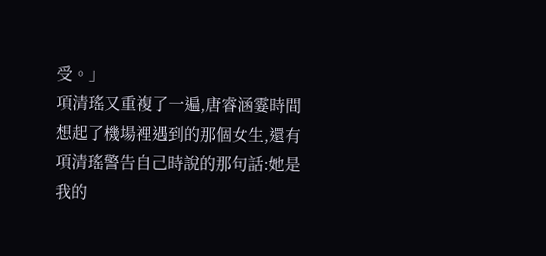受。」
項清瑤又重複了一遍,唐睿涵霎時間想起了機場裡遇到的那個女生,還有項清瑤警告自己時說的那句話:她是我的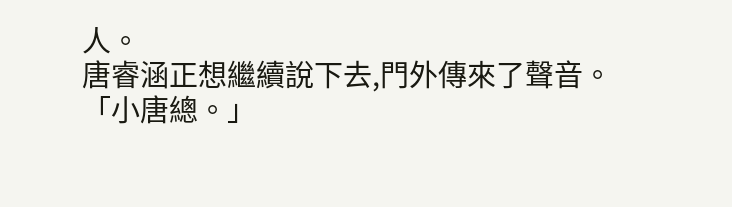人。
唐睿涵正想繼續說下去,門外傳來了聲音。
「小唐總。」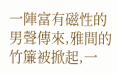一陣富有磁性的男聲傳來,雅間的竹簾被掀起,一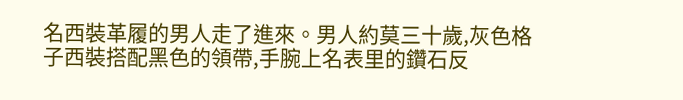名西裝革履的男人走了進來。男人約莫三十歲,灰色格子西裝搭配黑色的領帶,手腕上名表里的鑽石反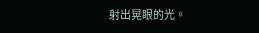射出晃眼的光。